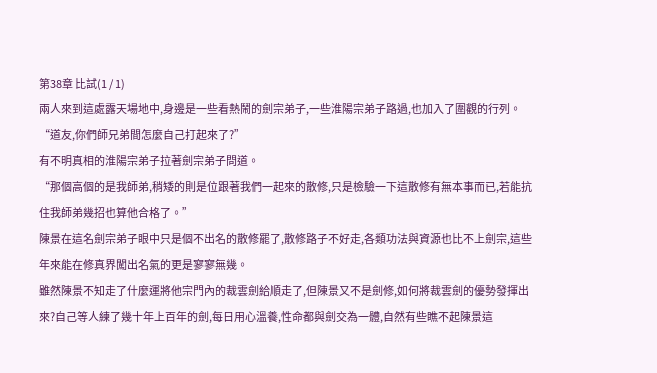第38章 比試(1 / 1)
兩人來到這處露天場地中,身邊是一些看熱鬧的劍宗弟子,一些淮陽宗弟子路過,也加入了圍觀的行列。
“道友,你們師兄弟間怎麼自己打起來了?”
有不明真相的淮陽宗弟子拉著劍宗弟子問道。
“那個高個的是我師弟,稍矮的則是位跟著我們一起來的散修,只是檢驗一下這散修有無本事而已,若能抗住我師弟幾招也算他合格了。”
陳景在這名劍宗弟子眼中只是個不出名的散修罷了,散修路子不好走,各類功法與資源也比不上劍宗,這些年來能在修真界闖出名氣的更是寥寥無幾。
雖然陳景不知走了什麼運將他宗門內的裁雲劍給順走了,但陳景又不是劍修,如何將裁雲劍的優勢發揮出來?自己等人練了幾十年上百年的劍,每日用心溫養,性命都與劍交為一體,自然有些瞧不起陳景這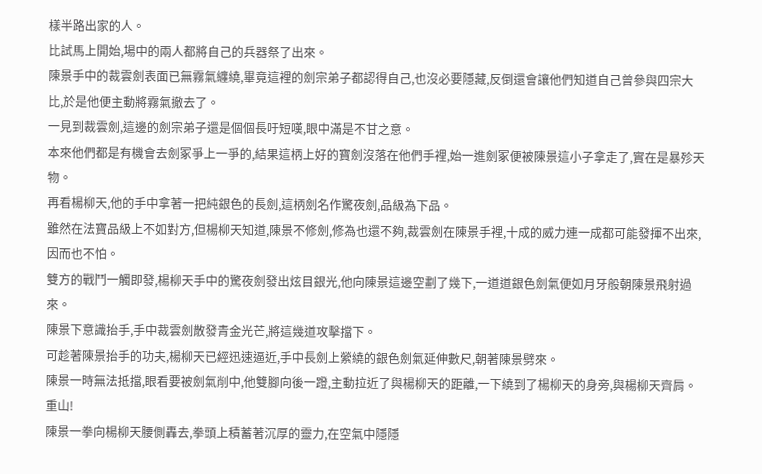樣半路出家的人。
比試馬上開始,場中的兩人都將自己的兵器祭了出來。
陳景手中的裁雲劍表面已無霧氣纏繞,畢竟這裡的劍宗弟子都認得自己,也沒必要隱藏,反倒還會讓他們知道自己曾參與四宗大比,於是他便主動將霧氣撤去了。
一見到裁雲劍,這邊的劍宗弟子還是個個長吁短嘆,眼中滿是不甘之意。
本來他們都是有機會去劍冢爭上一爭的,結果這柄上好的寶劍沒落在他們手裡,始一進劍冢便被陳景這小子拿走了,實在是暴殄天物。
再看楊柳天,他的手中拿著一把純銀色的長劍,這柄劍名作驚夜劍,品級為下品。
雖然在法寶品級上不如對方,但楊柳天知道,陳景不修劍,修為也還不夠,裁雲劍在陳景手裡,十成的威力連一成都可能發揮不出來,因而也不怕。
雙方的戰鬥一觸即發,楊柳天手中的驚夜劍發出炫目銀光,他向陳景這邊空劃了幾下,一道道銀色劍氣便如月牙般朝陳景飛射過來。
陳景下意識抬手,手中裁雲劍散發青金光芒,將這幾道攻擊擋下。
可趁著陳景抬手的功夫,楊柳天已經迅速逼近,手中長劍上縈繞的銀色劍氣延伸數尺,朝著陳景劈來。
陳景一時無法抵擋,眼看要被劍氣削中,他雙腳向後一蹬,主動拉近了與楊柳天的距離,一下繞到了楊柳天的身旁,與楊柳天齊肩。
重山!
陳景一拳向楊柳天腰側轟去,拳頭上積蓄著沉厚的靈力,在空氣中隱隱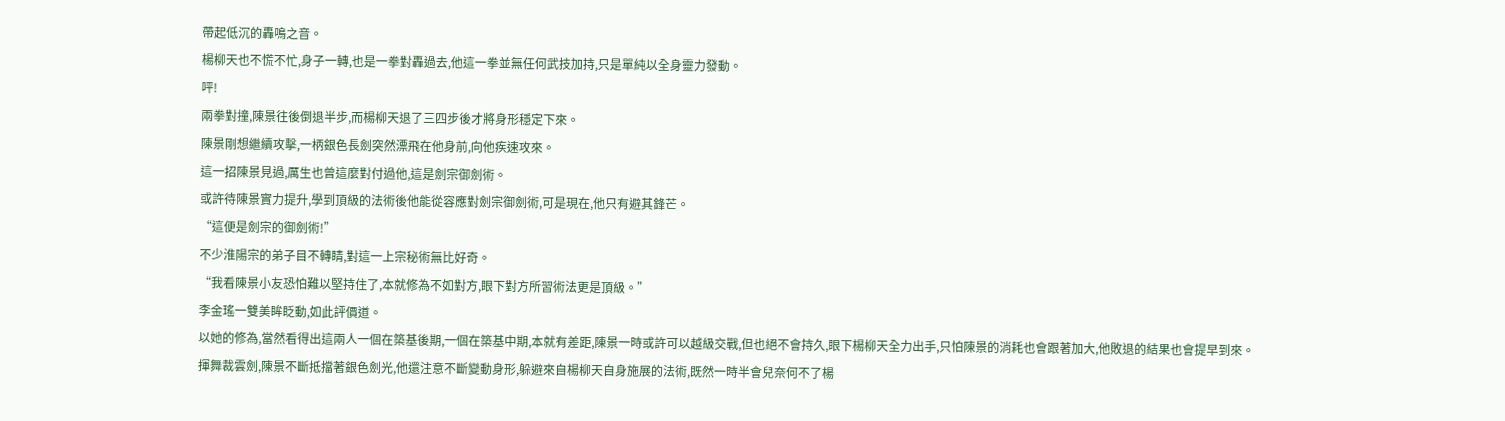帶起低沉的轟鳴之音。
楊柳天也不慌不忙,身子一轉,也是一拳對轟過去,他這一拳並無任何武技加持,只是單純以全身靈力發動。
呯!
兩拳對撞,陳景往後倒退半步,而楊柳天退了三四步後才將身形穩定下來。
陳景剛想繼續攻擊,一柄銀色長劍突然漂飛在他身前,向他疾速攻來。
這一招陳景見過,厲生也曾這麼對付過他,這是劍宗御劍術。
或許待陳景實力提升,學到頂級的法術後他能從容應對劍宗御劍術,可是現在,他只有避其鋒芒。
“這便是劍宗的御劍術!”
不少淮陽宗的弟子目不轉睛,對這一上宗秘術無比好奇。
“我看陳景小友恐怕難以堅持住了,本就修為不如對方,眼下對方所習術法更是頂級。”
李金瑤一雙美眸眨動,如此評價道。
以她的修為,當然看得出這兩人一個在築基後期,一個在築基中期,本就有差距,陳景一時或許可以越級交戰,但也絕不會持久,眼下楊柳天全力出手,只怕陳景的消耗也會跟著加大,他敗退的結果也會提早到來。
揮舞裁雲劍,陳景不斷抵擋著銀色劍光,他還注意不斷變動身形,躲避來自楊柳天自身施展的法術,既然一時半會兒奈何不了楊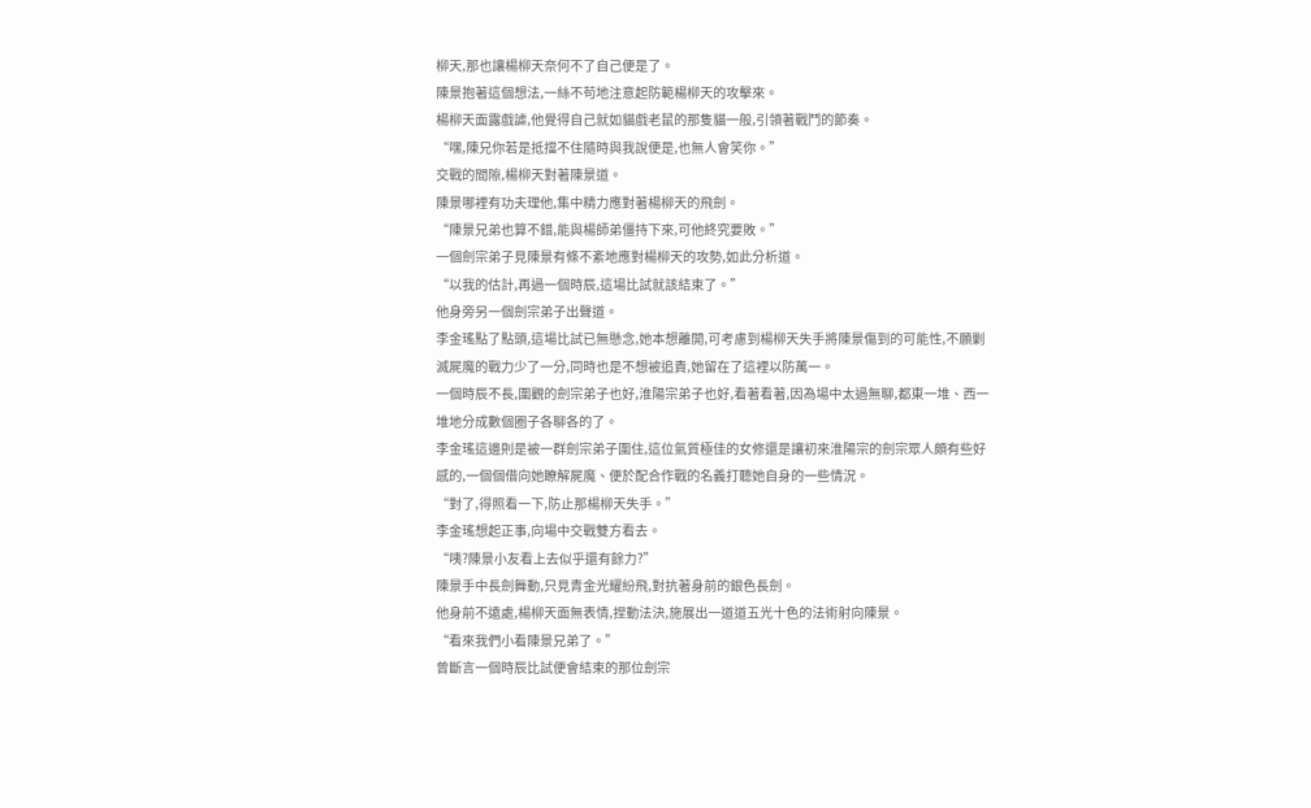柳天,那也讓楊柳天奈何不了自己便是了。
陳景抱著這個想法,一絲不苟地注意起防範楊柳天的攻擊來。
楊柳天面露戲謔,他覺得自己就如貓戲老鼠的那隻貓一般,引領著戰鬥的節奏。
“嘿,陳兄你若是抵擋不住隨時與我說便是,也無人會笑你。”
交戰的間隙,楊柳天對著陳景道。
陳景哪裡有功夫理他,集中精力應對著楊柳天的飛劍。
“陳景兄弟也算不錯,能與楊師弟僵持下來,可他終究要敗。”
一個劍宗弟子見陳景有條不紊地應對楊柳天的攻勢,如此分析道。
“以我的估計,再過一個時辰,這場比試就該結束了。”
他身旁另一個劍宗弟子出聲道。
李金瑤點了點頭,這場比試已無懸念,她本想離開,可考慮到楊柳天失手將陳景傷到的可能性,不願剿滅屍魔的戰力少了一分,同時也是不想被追責,她留在了這裡以防萬一。
一個時辰不長,圍觀的劍宗弟子也好,淮陽宗弟子也好,看著看著,因為場中太過無聊,都東一堆、西一堆地分成數個圈子各聊各的了。
李金瑤這邊則是被一群劍宗弟子圍住,這位氣質極佳的女修還是讓初來淮陽宗的劍宗眾人頗有些好感的,一個個借向她瞭解屍魔、便於配合作戰的名義打聽她自身的一些情況。
“對了,得照看一下,防止那楊柳天失手。”
李金瑤想起正事,向場中交戰雙方看去。
“咦?陳景小友看上去似乎還有餘力?”
陳景手中長劍舞動,只見青金光耀紛飛,對抗著身前的銀色長劍。
他身前不遠處,楊柳天面無表情,捏動法決,施展出一道道五光十色的法術射向陳景。
“看來我們小看陳景兄弟了。”
曾斷言一個時辰比試便會結束的那位劍宗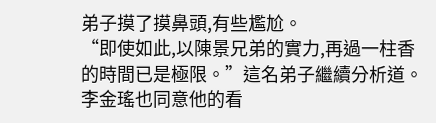弟子摸了摸鼻頭,有些尷尬。
“即使如此,以陳景兄弟的實力,再過一柱香的時間已是極限。”這名弟子繼續分析道。
李金瑤也同意他的看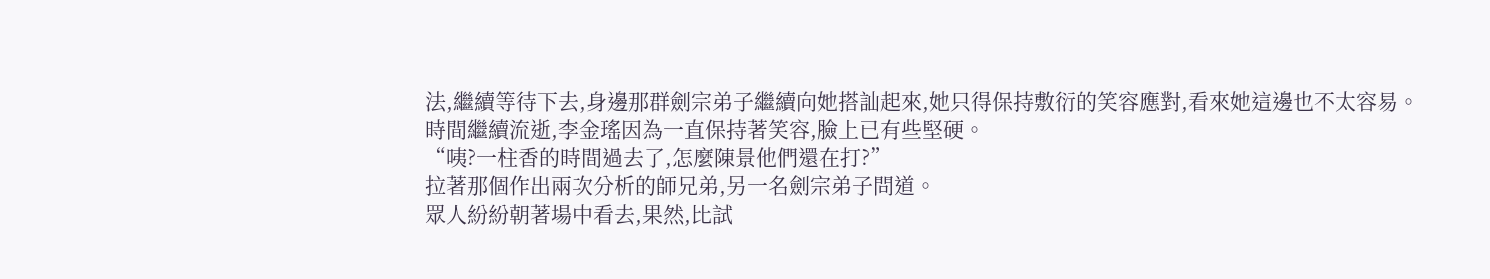法,繼續等待下去,身邊那群劍宗弟子繼續向她搭訕起來,她只得保持敷衍的笑容應對,看來她這邊也不太容易。
時間繼續流逝,李金瑤因為一直保持著笑容,臉上已有些堅硬。
“咦?一柱香的時間過去了,怎麼陳景他們還在打?”
拉著那個作出兩次分析的師兄弟,另一名劍宗弟子問道。
眾人紛紛朝著場中看去,果然,比試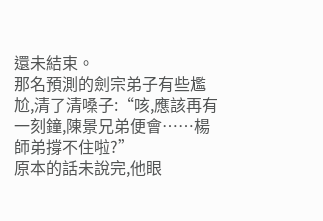還未結束。
那名預測的劍宗弟子有些尷尬,清了清嗓子:“咳,應該再有一刻鐘,陳景兄弟便會……楊師弟撐不住啦?”
原本的話未說完,他眼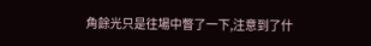角餘光只是往場中瞥了一下,注意到了什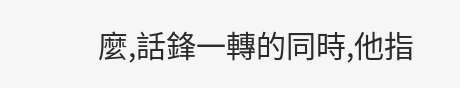麼,話鋒一轉的同時,他指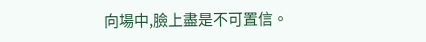向場中,臉上盡是不可置信。